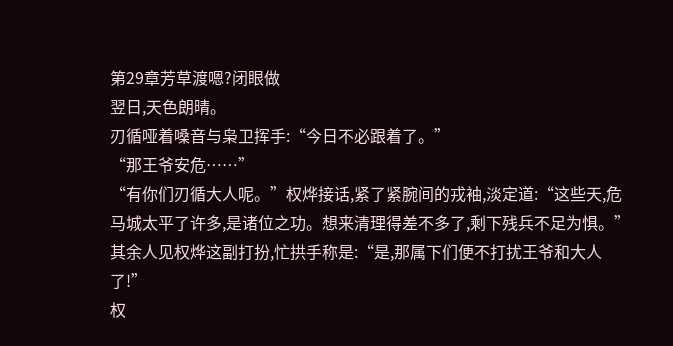第29章芳草渡嗯?闭眼做
翌日,天色朗晴。
刃循哑着嗓音与枭卫挥手:“今日不必跟着了。”
“那王爷安危……”
“有你们刃循大人呢。”权烨接话,紧了紧腕间的戎袖,淡定道:“这些天,危马城太平了许多,是诸位之功。想来清理得差不多了,剩下残兵不足为惧。”
其余人见权烨这副打扮,忙拱手称是:“是,那属下们便不打扰王爷和大人了!”
权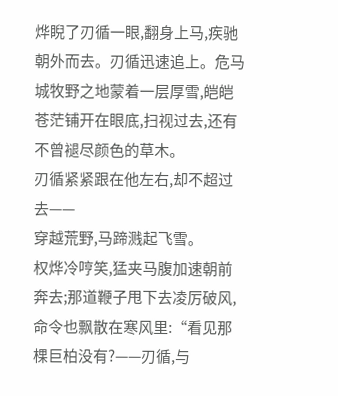烨睨了刃循一眼,翻身上马,疾驰朝外而去。刃循迅速追上。危马城牧野之地蒙着一层厚雪,皑皑苍茫铺开在眼底,扫视过去,还有不曾褪尽颜色的草木。
刃循紧紧跟在他左右,却不超过去——
穿越荒野,马蹄溅起飞雪。
权烨冷哼笑,猛夹马腹加速朝前奔去;那道鞭子甩下去凌厉破风,命令也飘散在寒风里:“看见那棵巨柏没有?——刃循,与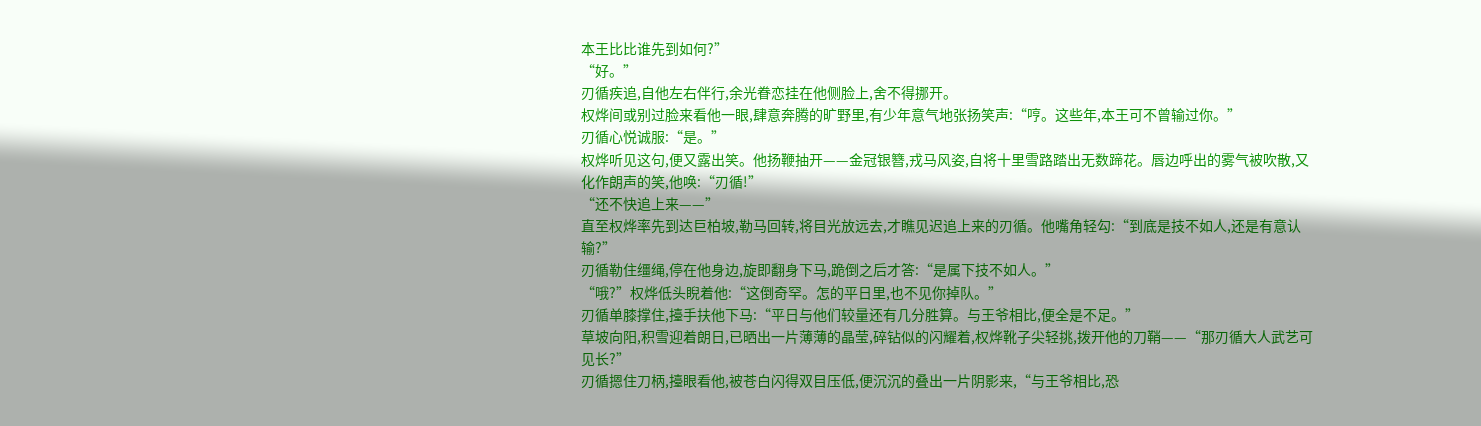本王比比谁先到如何?”
“好。”
刃循疾追,自他左右伴行,余光眷恋挂在他侧脸上,舍不得挪开。
权烨间或别过脸来看他一眼,肆意奔腾的旷野里,有少年意气地张扬笑声:“哼。这些年,本王可不曾输过你。”
刃循心悦诚服:“是。”
权烨听见这句,便又露出笑。他扬鞭抽开——金冠银簪,戎马风姿,自将十里雪路踏出无数蹄花。唇边呼出的雾气被吹散,又化作朗声的笑,他唤:“刃循!”
“还不快追上来——”
直至权烨率先到达巨柏坡,勒马回转,将目光放远去,才瞧见迟追上来的刃循。他嘴角轻勾:“到底是技不如人,还是有意认输?”
刃循勒住缰绳,停在他身边,旋即翻身下马,跪倒之后才答:“是属下技不如人。”
“哦?”权烨低头睨着他:“这倒奇罕。怎的平日里,也不见你掉队。”
刃循单膝撑住,擡手扶他下马:“平日与他们较量还有几分胜算。与王爷相比,便全是不足。”
草坡向阳,积雪迎着朗日,已晒出一片薄薄的晶莹,碎钻似的闪耀着,权烨靴子尖轻挑,拨开他的刀鞘——“那刃循大人武艺可见长?”
刃循摁住刀柄,擡眼看他,被苍白闪得双目压低,便沉沉的叠出一片阴影来,“与王爷相比,恐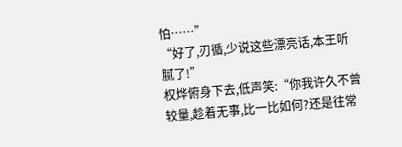怕……”
“好了,刃循,少说这些漂亮话,本王听腻了!”
权烨俯身下去,低声笑:“你我许久不曾较量,趁着无事,比一比如何?还是往常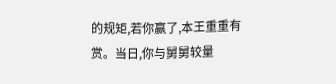的规矩,若你赢了,本王重重有赏。当日,你与舅舅较量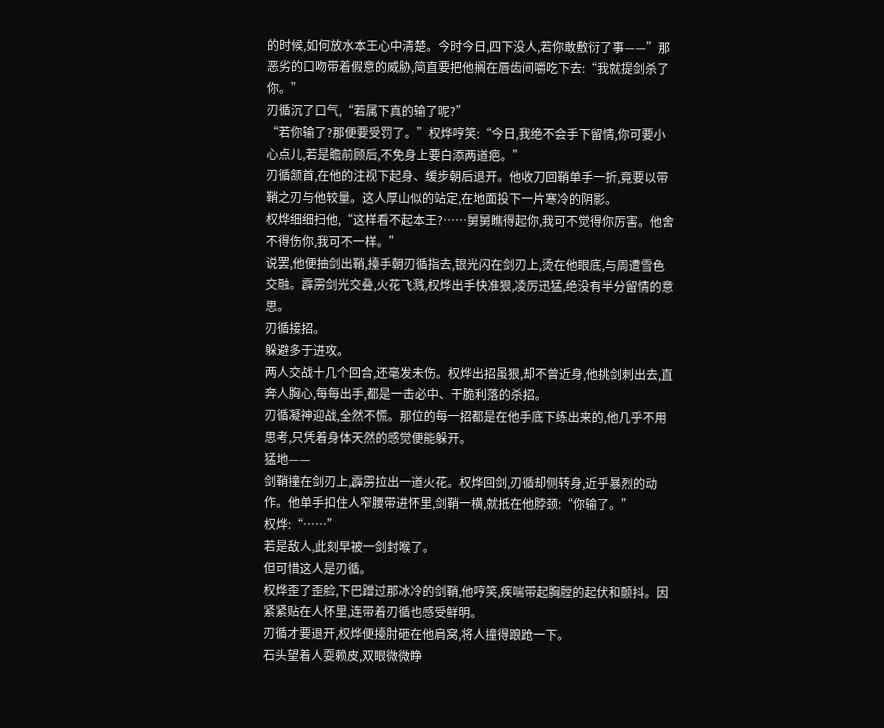的时候,如何放水本王心中清楚。今时今日,四下没人,若你敢敷衍了事——”那恶劣的口吻带着假意的威胁,简直要把他搁在唇齿间嚼吃下去:“我就提剑杀了你。”
刃循沉了口气,“若属下真的输了呢?”
“若你输了?那便要受罚了。”权烨哼笑:“今日,我绝不会手下留情,你可要小心点儿,若是瞻前顾后,不免身上要白添两道疤。”
刃循颔首,在他的注视下起身、缓步朝后退开。他收刀回鞘单手一折,竟要以带鞘之刃与他较量。这人厚山似的站定,在地面投下一片寒冷的阴影。
权烨细细扫他,“这样看不起本王?……舅舅瞧得起你,我可不觉得你厉害。他舍不得伤你,我可不一样。”
说罢,他便抽剑出鞘,擡手朝刃循指去,银光闪在剑刃上,烫在他眼底,与周遭雪色交融。霹雳剑光交叠,火花飞溅,权烨出手快准狠,凌厉迅猛,绝没有半分留情的意思。
刃循接招。
躲避多于进攻。
两人交战十几个回合,还毫发未伤。权烨出招虽狠,却不曾近身,他挑剑刺出去,直奔人胸心,每每出手,都是一击必中、干脆利落的杀招。
刃循凝神迎战,全然不慌。那位的每一招都是在他手底下练出来的,他几乎不用思考,只凭着身体天然的感觉便能躲开。
猛地——
剑鞘撞在剑刃上,霹雳拉出一道火花。权烨回剑,刃循却侧转身,近乎暴烈的动作。他单手扣住人窄腰带进怀里,剑鞘一横,就抵在他脖颈:“你输了。”
权烨:“……”
若是敌人,此刻早被一剑封喉了。
但可惜这人是刃循。
权烨歪了歪脸,下巴蹭过那冰冷的剑鞘,他哼笑,疾喘带起胸膛的起伏和颤抖。因紧紧贴在人怀里,连带着刃循也感受鲜明。
刃循才要退开,权烨便擡肘砸在他肩窝,将人撞得踉跄一下。
石头望着人耍赖皮,双眼微微睁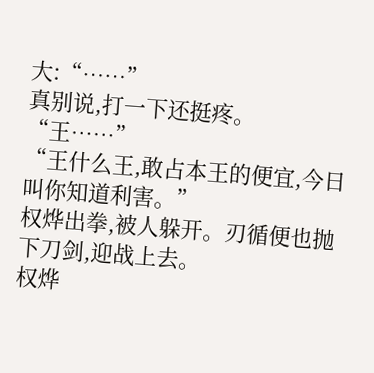大:“……”
真别说,打一下还挺疼。
“王……”
“王什么王,敢占本王的便宜,今日叫你知道利害。”
权烨出拳,被人躲开。刃循便也抛下刀剑,迎战上去。
权烨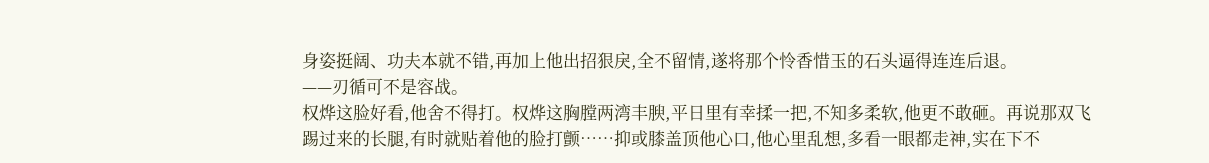身姿挺阔、功夫本就不错,再加上他出招狠戾,全不留情,遂将那个怜香惜玉的石头逼得连连后退。
——刃循可不是容战。
权烨这脸好看,他舍不得打。权烨这胸膛两湾丰腴,平日里有幸揉一把,不知多柔软,他更不敢砸。再说那双飞踢过来的长腿,有时就贴着他的脸打颤……抑或膝盖顶他心口,他心里乱想,多看一眼都走神,实在下不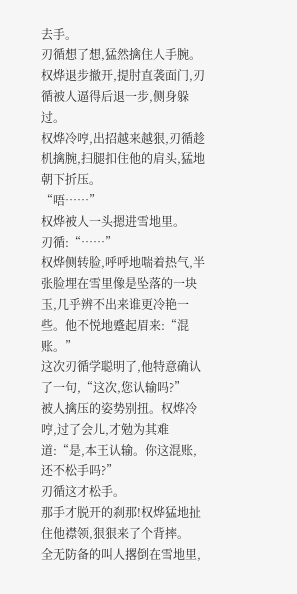去手。
刃循想了想,猛然擒住人手腕。
权烨退步撤开,提肘直袭面门,刃循被人逼得后退一步,侧身躲过。
权烨冷哼,出招越来越狠,刃循趁机擒腕,扫腿扣住他的肩头,猛地朝下折压。
“唔……”
权烨被人一头摁进雪地里。
刃循:“……”
权烨侧转脸,呼呼地喘着热气,半张脸埋在雪里像是坠落的一块玉,几乎辨不出来谁更冷艳一些。他不悦地蹙起眉来:“混账。”
这次刃循学聪明了,他特意确认了一句,“这次,您认输吗?”
被人擒压的姿势别扭。权烨冷哼,过了会儿,才勉为其难道:“是,本王认输。你这混账,还不松手吗?”
刃循这才松手。
那手才脱开的刹那!权烨猛地扯住他襟领,狠狠来了个背摔。
全无防备的叫人撂倒在雪地里,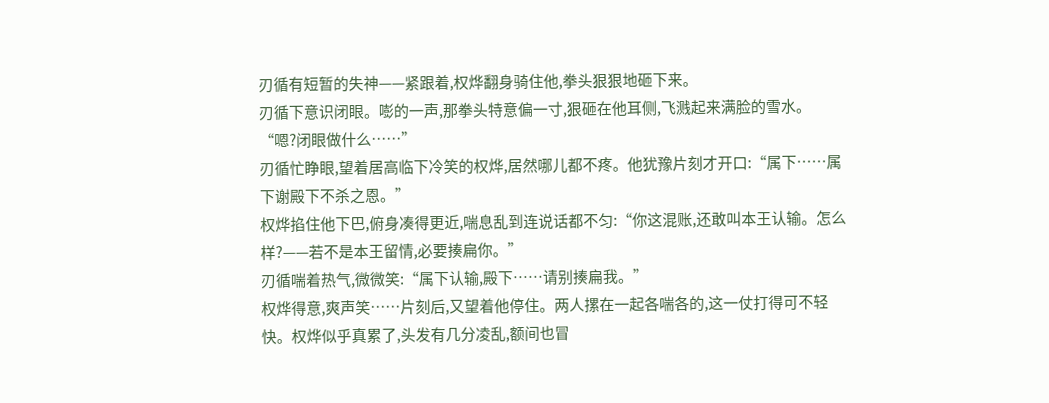刃循有短暂的失神——紧跟着,权烨翻身骑住他,拳头狠狠地砸下来。
刃循下意识闭眼。嘭的一声,那拳头特意偏一寸,狠砸在他耳侧,飞溅起来满脸的雪水。
“嗯?闭眼做什么……”
刃循忙睁眼,望着居高临下冷笑的权烨,居然哪儿都不疼。他犹豫片刻才开口:“属下……属下谢殿下不杀之恩。”
权烨掐住他下巴,俯身凑得更近,喘息乱到连说话都不匀:“你这混账,还敢叫本王认输。怎么样?——若不是本王留情,必要揍扁你。”
刃循喘着热气,微微笑:“属下认输,殿下……请别揍扁我。”
权烨得意,爽声笑……片刻后,又望着他停住。两人摞在一起各喘各的,这一仗打得可不轻快。权烨似乎真累了,头发有几分凌乱,额间也冒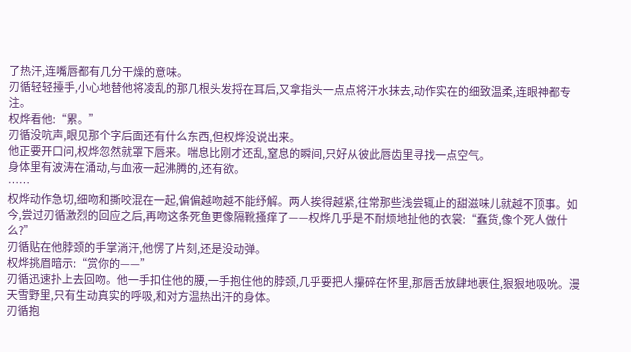了热汗,连嘴唇都有几分干燥的意味。
刃循轻轻擡手,小心地替他将凌乱的那几根头发捋在耳后,又拿指头一点点将汗水抹去,动作实在的细致温柔,连眼神都专注。
权烨看他:“累。”
刃循没吭声,眼见那个字后面还有什么东西,但权烨没说出来。
他正要开口问,权烨忽然就罩下唇来。喘息比刚才还乱,窒息的瞬间,只好从彼此唇齿里寻找一点空气。
身体里有波涛在涌动,与血液一起沸腾的,还有欲。
……
权烨动作急切,细吻和撕咬混在一起,偏偏越吻越不能纾解。两人挨得越紧,往常那些浅尝辄止的甜滋味儿就越不顶事。如今,尝过刃循激烈的回应之后,再吻这条死鱼更像隔靴搔痒了——权烨几乎是不耐烦地扯他的衣裳:“蠢货,像个死人做什么?”
刃循贴在他脖颈的手掌淌汗,他愣了片刻,还是没动弹。
权烨挑眉暗示:“赏你的——”
刃循迅速扑上去回吻。他一手扣住他的腰,一手抱住他的脖颈,几乎要把人攥碎在怀里,那唇舌放肆地裹住,狠狠地吸吮。漫天雪野里,只有生动真实的呼吸,和对方温热出汗的身体。
刃循抱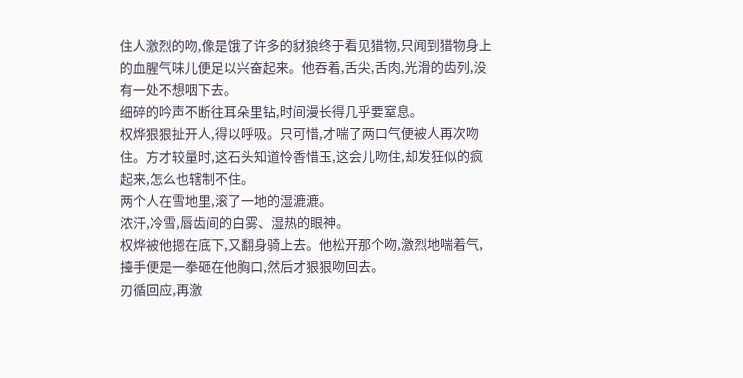住人激烈的吻,像是饿了许多的豺狼终于看见猎物,只闻到猎物身上的血腥气味儿便足以兴奋起来。他吞着,舌尖,舌肉,光滑的齿列,没有一处不想咽下去。
细碎的吟声不断往耳朵里钻,时间漫长得几乎要窒息。
权烨狠狠扯开人,得以呼吸。只可惜,才喘了两口气便被人再次吻住。方才较量时,这石头知道怜香惜玉,这会儿吻住,却发狂似的疯起来,怎么也辖制不住。
两个人在雪地里,滚了一地的湿漉漉。
浓汗,冷雪,唇齿间的白雾、湿热的眼神。
权烨被他摁在底下,又翻身骑上去。他松开那个吻,激烈地喘着气,擡手便是一拳砸在他胸口,然后才狠狠吻回去。
刃循回应,再激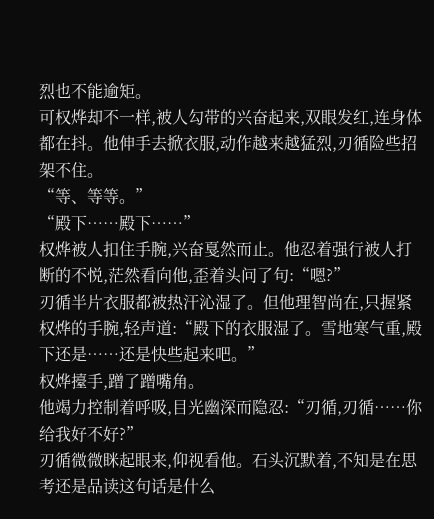烈也不能逾矩。
可权烨却不一样,被人勾带的兴奋起来,双眼发红,连身体都在抖。他伸手去掀衣服,动作越来越猛烈,刃循险些招架不住。
“等、等等。”
“殿下……殿下……”
权烨被人扣住手腕,兴奋戛然而止。他忍着强行被人打断的不悦,茫然看向他,歪着头问了句:“嗯?”
刃循半片衣服都被热汗沁湿了。但他理智尚在,只握紧权烨的手腕,轻声道:“殿下的衣服湿了。雪地寒气重,殿下还是……还是快些起来吧。”
权烨擡手,蹭了蹭嘴角。
他竭力控制着呼吸,目光幽深而隐忍:“刃循,刃循……你给我好不好?”
刃循微微眯起眼来,仰视看他。石头沉默着,不知是在思考还是品读这句话是什么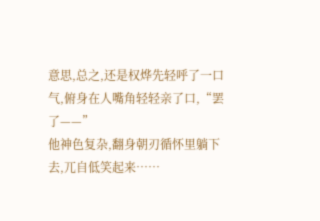意思,总之,还是权烨先轻呼了一口气,俯身在人嘴角轻轻亲了口,“罢了——”
他神色复杂,翻身朝刃循怀里躺下去,兀自低笑起来……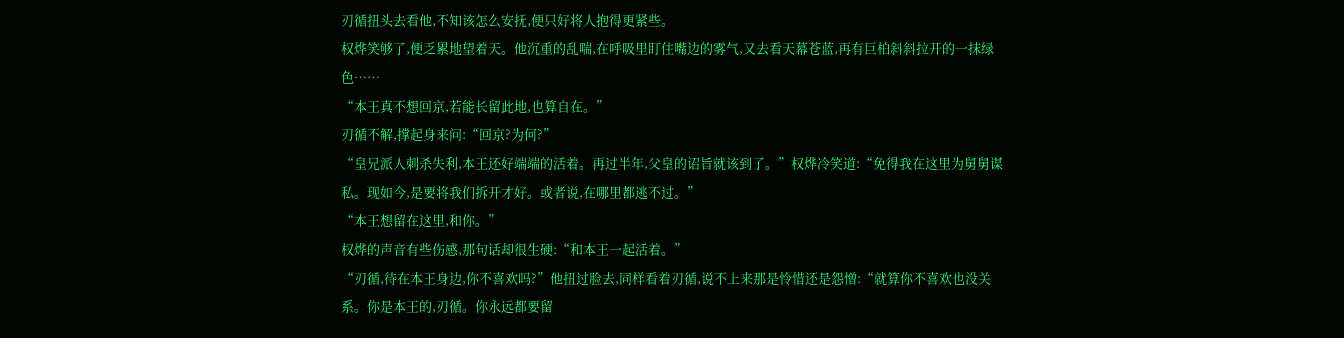刃循扭头去看他,不知该怎么安抚,便只好将人抱得更紧些。
权烨笑够了,便乏累地望着天。他沉重的乱喘,在呼吸里盯住嘴边的雾气,又去看天幕苍蓝,再有巨柏斜斜拉开的一抹绿色……
“本王真不想回京,若能长留此地,也算自在。”
刃循不解,撑起身来问:“回京?为何?”
“皇兄派人刺杀失利,本王还好端端的活着。再过半年,父皇的诏旨就该到了。”权烨冷笑道:“免得我在这里为舅舅谋私。现如今,是要将我们拆开才好。或者说,在哪里都逃不过。”
“本王想留在这里,和你。”
权烨的声音有些伤感,那句话却很生硬:“和本王一起活着。”
“刃循,待在本王身边,你不喜欢吗?”他扭过脸去,同样看着刃循,说不上来那是怜惜还是怨憎:“就算你不喜欢也没关系。你是本王的,刃循。你永远都要留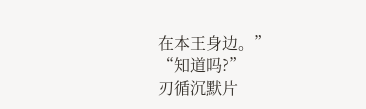在本王身边。”
“知道吗?”
刃循沉默片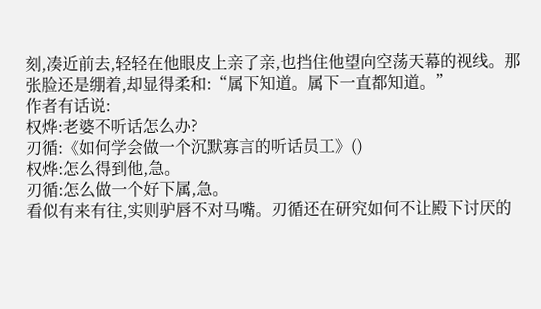刻,凑近前去,轻轻在他眼皮上亲了亲,也挡住他望向空荡天幕的视线。那张脸还是绷着,却显得柔和:“属下知道。属下一直都知道。”
作者有话说:
权烨:老婆不听话怎么办?
刃循:《如何学会做一个沉默寡言的听话员工》()
权烨:怎么得到他,急。
刃循:怎么做一个好下属,急。
看似有来有往,实则驴唇不对马嘴。刃循还在研究如何不让殿下讨厌的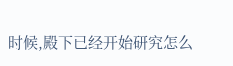时候,殿下已经开始研究怎么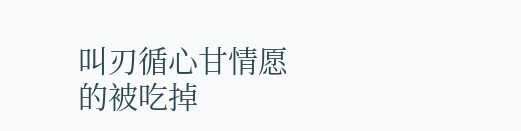叫刃循心甘情愿的被吃掉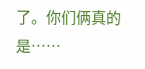了。你们俩真的是……